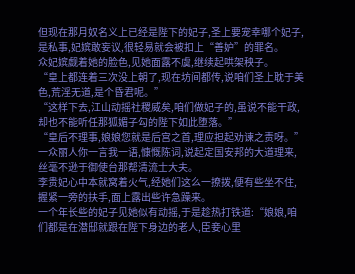但现在那月奴名义上已经是陛下的妃子,圣上要宠幸哪个妃子,是私事,妃嫔敢妄议,很轻易就会被扣上“善妒”的罪名。
众妃嫔觑着她的脸色,见她面露不虞,继续起哄架秧子。
“皇上都连着三次没上朝了,现在坊间都传,说咱们圣上耽于美色,荒淫无道,是个昏君呢。”
“这样下去,江山动摇社稷威矣,咱们做妃子的,虽说不能干政,却也不能听任那狐媚子勾的陛下如此堕落。”
“皇后不理事,娘娘您就是后宫之首,理应担起劝谏之责呀。”
一众丽人你一言我一语,慷慨陈词,说起定国安邦的大道理来,丝毫不逊于御使台那帮清流士大夫。
李贵妃心中本就窝着火气,经她们这么一撩拨,便有些坐不住,握紧一旁的扶手,面上露出些许急躁来。
一个年长些的妃子见她似有动摇,于是趁热打铁道:“娘娘,咱们都是在潜邸就跟在陛下身边的老人,臣妾心里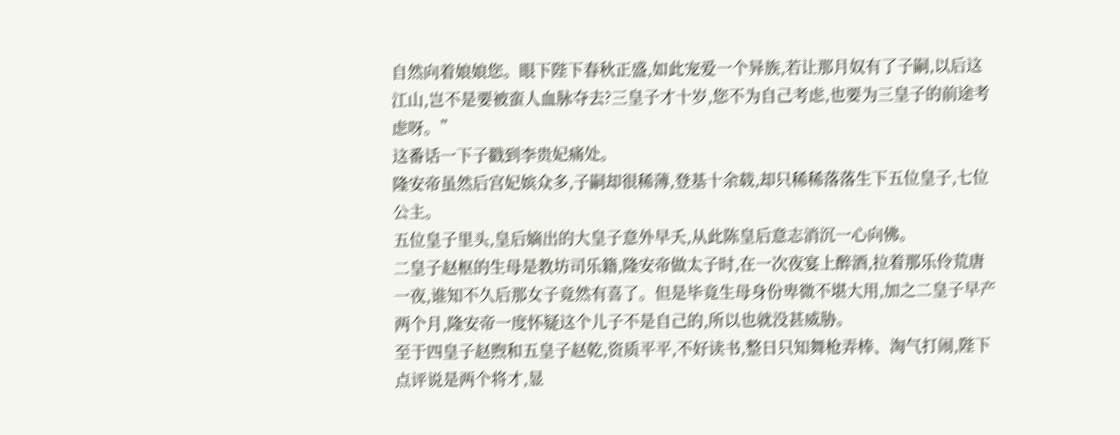自然向着娘娘您。眼下陛下春秋正盛,如此宠爱一个异族,若让那月奴有了子嗣,以后这江山,岂不是要被蛮人血脉夺去?三皇子才十岁,您不为自己考虑,也要为三皇子的前途考虑呀。”
这番话一下子戳到李贵妃痛处。
隆安帝虽然后宫妃嫔众多,子嗣却很稀薄,登基十余载,却只稀稀落落生下五位皇子,七位公主。
五位皇子里头,皇后嫡出的大皇子意外早夭,从此陈皇后意志消沉一心向佛。
二皇子赵枢的生母是教坊司乐籍,隆安帝做太子时,在一次夜宴上醉酒,拉着那乐伶荒唐一夜,谁知不久后那女子竟然有喜了。但是毕竟生母身份卑微不堪大用,加之二皇子早产两个月,隆安帝一度怀疑这个儿子不是自己的,所以也就没甚威胁。
至于四皇子赵煦和五皇子赵乾,资质平平,不好读书,整日只知舞枪弄棒、淘气打闹,陛下点评说是两个将才,显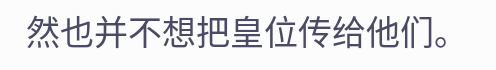然也并不想把皇位传给他们。